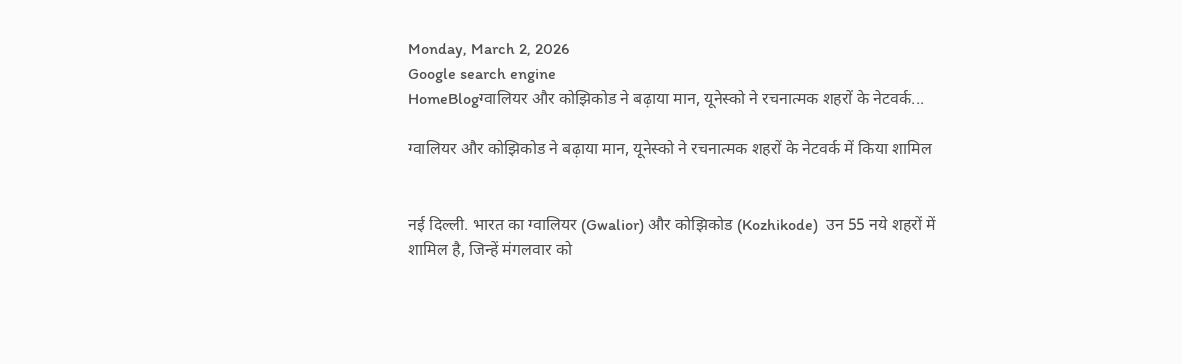Monday, March 2, 2026
Google search engine
HomeBlogग्वालियर और कोझिकोड ने बढ़ाया मान, यूनेस्को ने रचनात्मक शहरों के नेटवर्क...

ग्वालियर और कोझिकोड ने बढ़ाया मान, यूनेस्को ने रचनात्मक शहरों के नेटवर्क में किया शामिल


नई दिल्ली. भारत का ग्वालियर (Gwalior) और कोझिकोड (Kozhikode)  उन 55 नये शहरों में शामिल है, जिन्हें मंगलवार को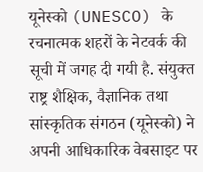यूनेस्को (UNESCO) के रचनात्मक शहरों के नेटवर्क की सूची में जगह दी गयी है. संयुक्त राष्ट्र शैक्षिक, वैज्ञानिक तथा सांस्कृतिक संगठन (यूनेस्को) ने अपनी आधिकारिक वेबसाइट पर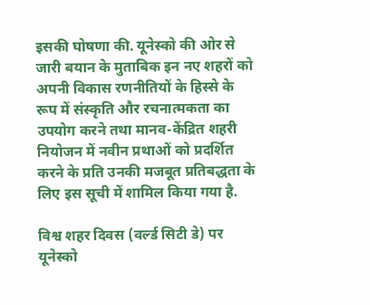इसकी घोषणा की. यूनेस्को की ओर से जारी बयान के मुताबिक इन नए शहरों को अपनी विकास रणनीतियों के हिस्से के रूप में संस्कृति और रचनात्मकता का उपयोग करने तथा मानव-केंद्रित शहरी नियोजन में नवीन प्रथाओं को प्रदर्शित करने के प्रति उनकी मजबूत प्रतिबद्धता के लिए इस सूची में शामिल किया गया है.

विश्व शहर दिवस (वर्ल्ड सिटी डे) पर यूनेस्को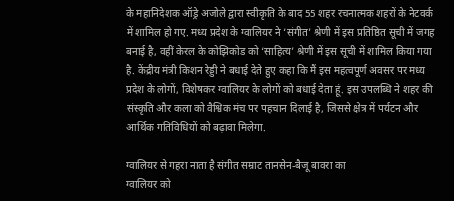के महानिदेशक ऑड्रे अजोले द्वारा स्वीकृति के बाद 55 शहर रचनात्मक शहरों के नेटवर्क में शामिल हो गए. मध्य प्रदेश के ग्वालियर ने ‘संगीत’ श्रेणी में इस प्रतिष्ठित सूची में जगह बनाई है, वहीं केरल के कोझिकोड को ‘साहित्य’ श्रेणी में इस सूची में शामिल किया गया है. केंद्रीय मंत्री किशन रेड्डी ने बधाई देते हुए कहा कि मैं इस महत्वपूर्ण अवसर पर मध्य प्रदेश के लोगों, विशेषकर ग्वालियर के लोगों को बधाई देता हूं. इस उपलब्धि ने शहर की संस्कृति और कला को वैश्विक मंच पर पहचान दिलाई है, जिससे क्षेत्र में पर्यटन और आर्थिक गतिविधियों को बढ़ावा मिलेगा.

ग्वालियर से गहरा नाता है संगीत सम्राट तानसेन-बैजू बावरा का
ग्वालियर को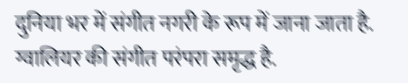दुनिया भर में संगीत नगरी के रूप में जाना जाता है. ग्वालियर की संगीत परंपरा समृद्ध है.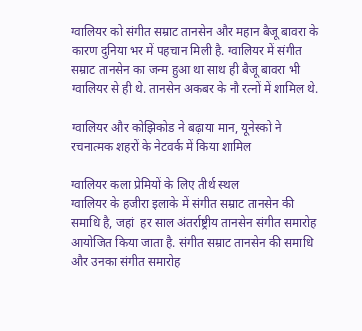ग्वालियर को संगीत सम्राट तानसेन और महान बैजू बावरा के कारण दुनिया भर में पहचान मिली है. ग्वालियर में संगीत सम्राट तानसेन का जन्म हुआ था साथ ही बैजू बावरा भी ग्वालियर से ही थे. तानसेन अकबर के नौ रत्नों में शामिल थे.

ग्वालियर और कोझिकोड ने बढ़ाया मान, यूनेस्को ने रचनात्मक शहरों के नेटवर्क में किया शामिल

ग्वालियर कला प्रेमियों के लिए तीर्थ स्थल
ग्वालियर के हजीरा इलाके में संगीत सम्राट तानसेन की समाधि है, जहां  हर साल अंतर्राष्ट्रीय तानसेन संगीत समारोह आयोजित किया जाता है. संगीत सम्राट तानसेन की समाधि और उनका संगीत समारोह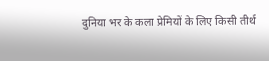दुनिया भर के कला प्रेमियों के लिए किसी तीर्थ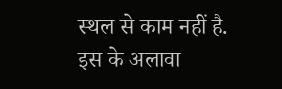स्थल से काम नहीं है. इस के अलावा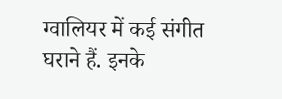ग्वालियर में कई संगीत घराने हैं. इनके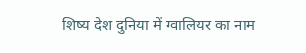शिष्य देश दुनिया में ग्वालियर का नाम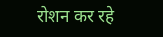रोशन कर रहे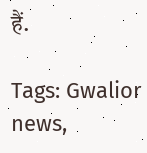हैं.

Tags: Gwalior news,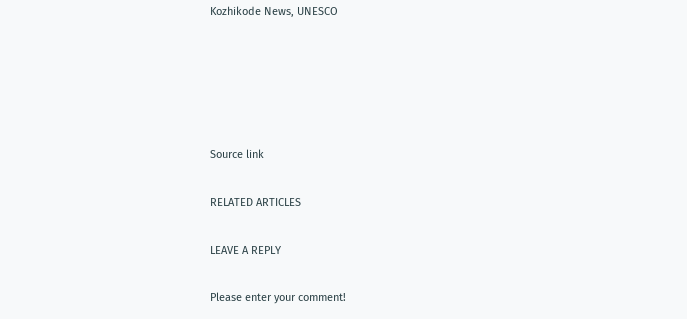Kozhikode News, UNESCO





Source link

RELATED ARTICLES

LEAVE A REPLY

Please enter your comment!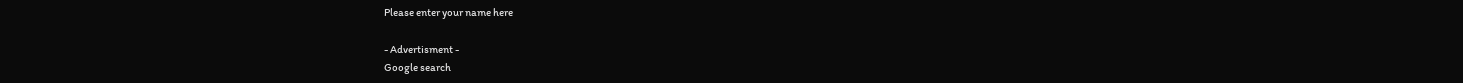Please enter your name here

- Advertisment -
Google search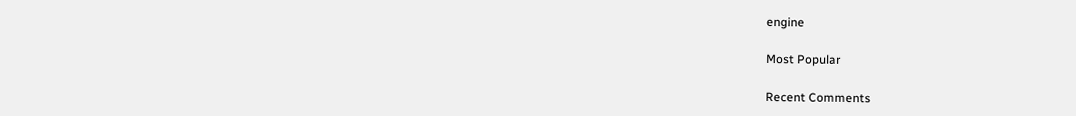engine

Most Popular

Recent Comments